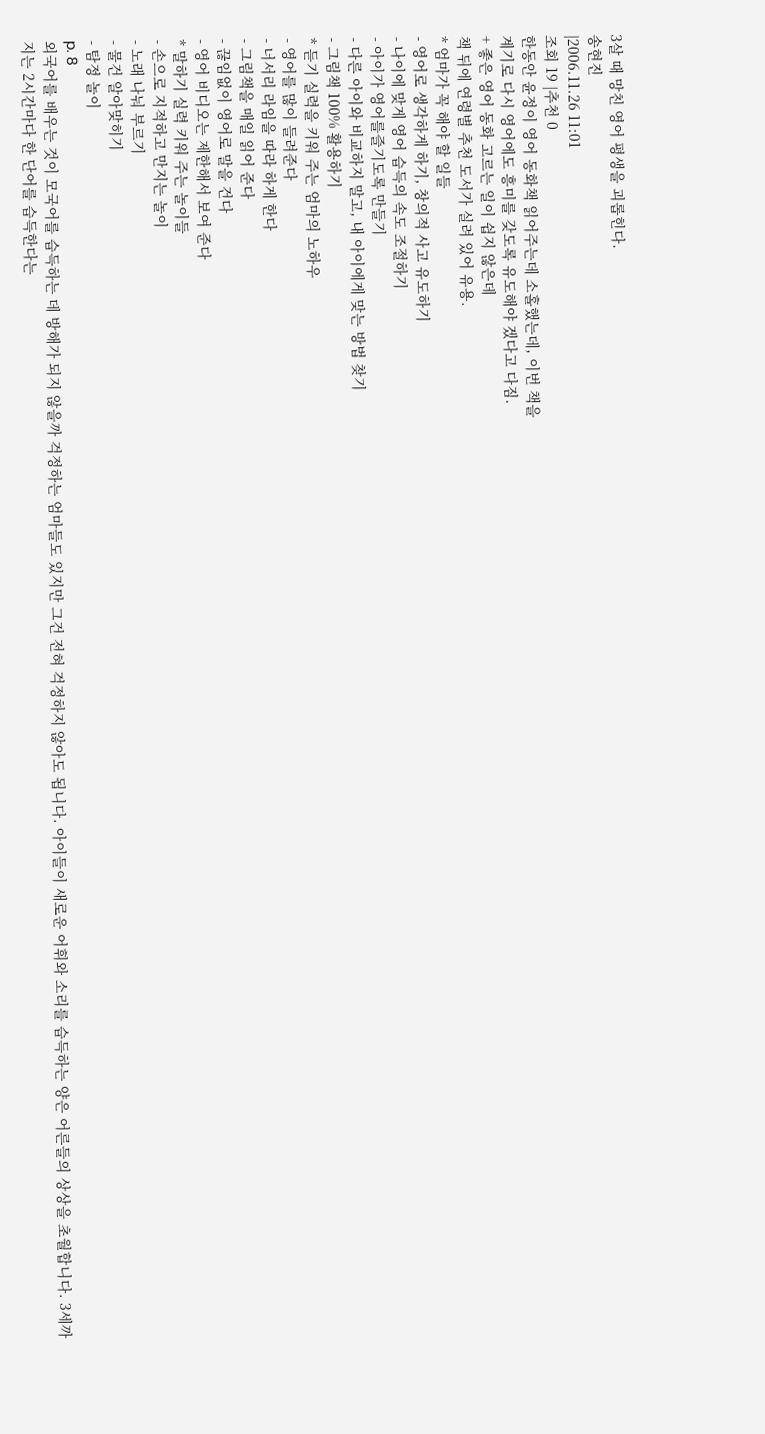3살 때 망친 영어 평생을 괴롭힌다.
송현진
|2006.11.26 11:01
조회 19 |추천 0
한동안 윤정이 영어 동화책 읽어주는데 소홀했는데, 이번 책을
계기로 다시 영어에도 흥미를 갖도록 유도해야 겠다고 다짐.
+ 좋은 영어 동화 고르는 일이 쉽지 않은데
책 뒤에 연령별 추천 도서가 실려 있어 유용.
* 엄마가 꼭 해야 할 일들
- 영어로 생각하게 하기, 창의적 사고 유도하기
- 나이에 맞게 영어 습득의 속도 조절하기
- 아이가 영어를즐기도록 만들기
- 다른 아이와 비교하지 말고, 내 아이에게 맞는 방법 찾기
- 그림책 100% 활용하기
* 듣기 실력을 키워 주는 엄마의 노하우
- 영어를 많이 들려준다
- 너서리 라임을 따라 하게 한다
- 그림책을 매일 읽어 준다
- 끊임없이 영어로 말을 건다
- 영어 비디오는 제한해서 보여 준다
* 말하기 실력 키워 주는 놀이들
- 손으로 지적하고 만지는 놀이
- 노래 나눠 부르기
- 물건 알아맞히기
- 탐정 놀이
p. 8
외국어를 배우는 것이 모국어를 습득하는 데 방해가 되지 않을까 걱정하는 엄마들도 있지만 그건 전혀 걱정하지 않아도 됩니다. 아이들이 새로운 어휘와 소리를 습득하는 양은 어른들의 상상을 초월합니다. 3세까지는 2시간마다 한 단어를 습득한다는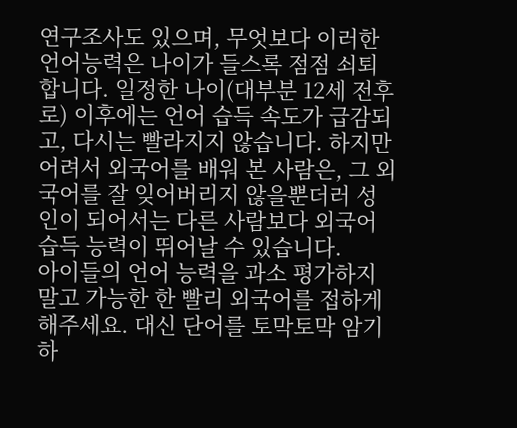연구조사도 있으며, 무엇보다 이러한 언어능력은 나이가 들스록 점점 쇠퇴합니다. 일정한 나이(대부분 12세 전후로) 이후에는 언어 습득 속도가 급감되고, 다시는 빨라지지 않습니다. 하지만 어려서 외국어를 배워 본 사람은, 그 외국어를 잘 잊어버리지 않을뿐더러 성인이 되어서는 다른 사람보다 외국어 습득 능력이 뛰어날 수 있습니다.
아이들의 언어 능력을 과소 평가하지 말고 가능한 한 빨리 외국어를 접하게 해주세요. 대신 단어를 토막토막 암기하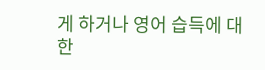게 하거나 영어 습득에 대한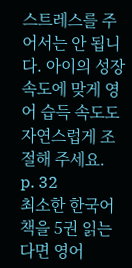스트레스를 주어서는 안 됩니다. 아이의 성장 속도에 맞게 영어 습득 속도도 자연스럽게 조절해 주세요.
p. 32
최소한 한국어 책을 5권 읽는다면 영어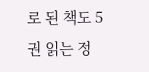로 된 책도 5권 읽는 정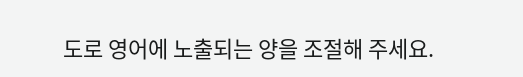도로 영어에 노출되는 양을 조절해 주세요.